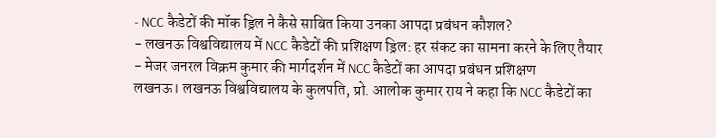- NCC कैडेटों की मॉक ड्रिल ने कैसे साबित किया उनका आपदा प्रबंधन कौशल?
- लखनऊ विश्वविद्यालय में NCC कैडेटों की प्रशिक्षण ड्रिल: हर संकट का सामना करने के लिए तैयार
- मेजर जनरल विक्रम कुमार की मार्गदर्शन में NCC कैडेटों का आपदा प्रबंधन प्रशिक्षण
लखनऊ। लखनऊ विश्वविद्यालय के कुलपति, प्रो. आलोक कुमार राय ने कहा कि NCC कैडेटों का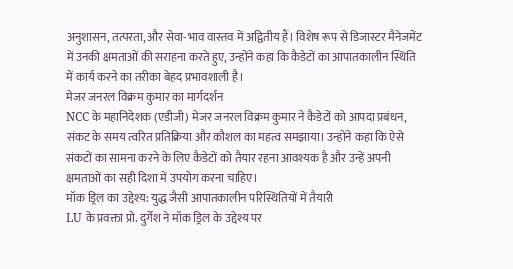अनुशासन, तत्परता, और सेवा-भाव वास्तव में अद्वितीय हैं। विशेष रूप से डिजास्टर मैनेजमेंट में उनकी क्षमताओं की सराहना करते हुए, उन्होंने कहा कि कैडेटों का आपातकालीन स्थिति में कार्य करने का तरीका बेहद प्रभावशाली है।
मेजर जनरल विक्रम कुमार का मार्गदर्शन
NCC के महानिदेशक (एडीजी) मेजर जनरल विक्रम कुमार ने कैडेटों को आपदा प्रबंधन, संकट के समय त्वरित प्रतिक्रिया और कौशल का महत्व समझाया। उन्होंने कहा कि ऐसे संकटों का सामना करने के लिए कैडेटों को तैयार रहना आवश्यक है और उन्हें अपनी क्षमताओं का सही दिशा में उपयोग करना चाहिए।
मॉक ड्रिल का उद्देश्य: युद्ध जैसी आपातकालीन परिस्थितियों में तैयारी
LU के प्रवक्ता प्रो. दुर्गेश ने मॉक ड्रिल के उद्देश्य पर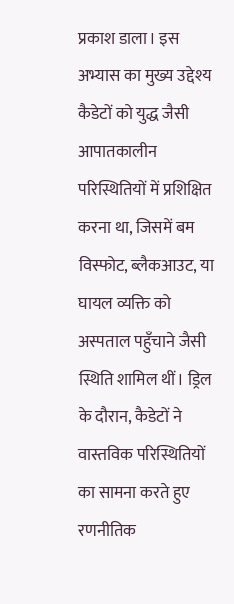प्रकाश डाला। इस अभ्यास का मुख्य उद्देश्य कैडेटों को युद्ध जैसी आपातकालीन परिस्थितियों में प्रशिक्षित करना था, जिसमें बम विस्फोट, ब्लैकआउट, या घायल व्यक्ति को अस्पताल पहुँचाने जैसी स्थिति शामिल थीं। ड्रिल के दौरान, कैडेटों ने वास्तविक परिस्थितियों का सामना करते हुए रणनीतिक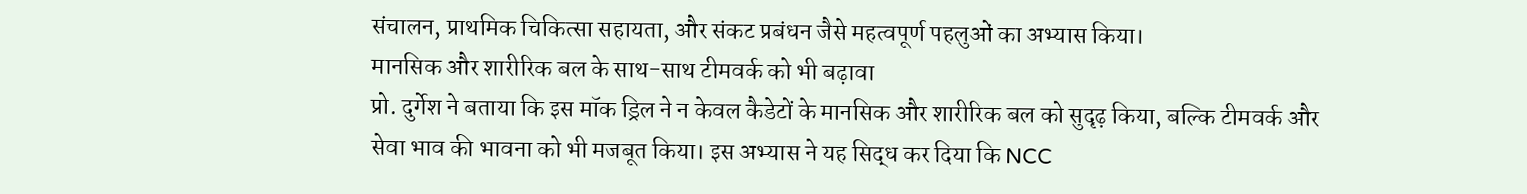संचालन, प्राथमिक चिकित्सा सहायता, और संकट प्रबंधन जैसे महत्वपूर्ण पहलुओं का अभ्यास किया।
मानसिक और शारीरिक बल के साथ-साथ टीमवर्क को भी बढ़ावा
प्रो. दुर्गेश ने बताया कि इस मॉक ड्रिल ने न केवल कैडेटों के मानसिक और शारीरिक बल को सुदृढ़ किया, बल्कि टीमवर्क और सेवा भाव की भावना को भी मजबूत किया। इस अभ्यास ने यह सिद्ध कर दिया कि NCC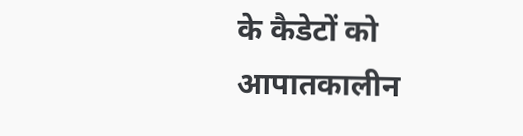के कैडेटों को आपातकालीन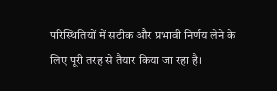परिस्थितियों में सटीक और प्रभावी निर्णय लेने के लिए पूरी तरह से तैयार किया जा रहा है।